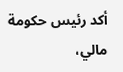أكد رئيس حكومة مالي،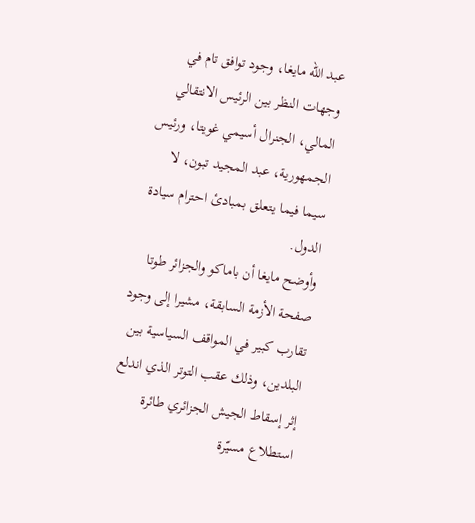عبد الله مايغا، وجود توافق تام في وجهات النظر بين الرئيس الانتقالي المالي، الجنرال أسيمي غويتا، ورئيس الجمهورية، عبد المجيد تبون، لا سيما فيما يتعلق بمبادئ احترام سيادة الدول.
وأوضح مايغا أن باماكو والجزائر طوتا صفحة الأزمة السابقة، مشيرا إلى وجود تقارب كبير في المواقف السياسية بين البلدين، وذلك عقب التوتر الذي اندلع إثر إسقاط الجيش الجزائري طائرة استطلاع مسيّرة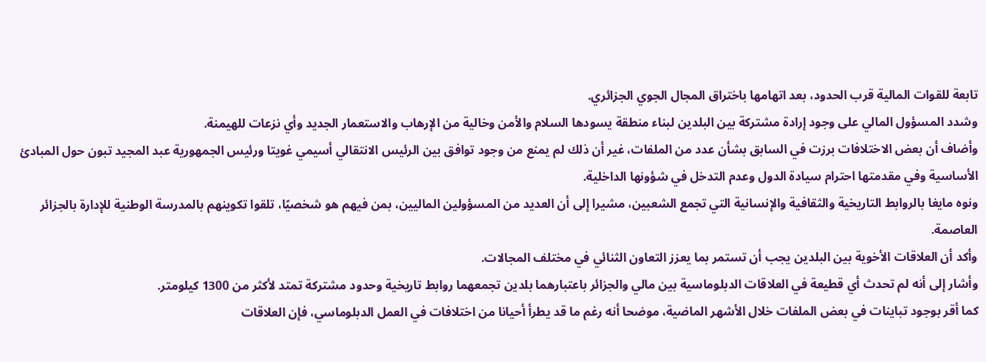تابعة للقوات المالية قرب الحدود، بعد اتهامها باختراق المجال الجوي الجزائري.
وشدد المسؤول المالي على وجود إرادة مشتركة بين البلدين لبناء منطقة يسودها السلام والأمن وخالية من الإرهاب والاستعمار الجديد وأي نزعات للهيمنة.
وأضاف أن بعض الاختلافات برزت في السابق بشأن عدد من الملفات، غير أن ذلك لم يمنع من وجود توافق بين الرئيس الانتقالي أسيمي غويتا ورئيس الجمهورية عبد المجيد تبون حول المبادئ الأساسية وفي مقدمتها احترام سيادة الدول وعدم التدخل في شؤونها الداخلية.
ونوه مايغا بالروابط التاريخية والثقافية والإنسانية التي تجمع الشعبين، مشيرا إلى أن العديد من المسؤولين الماليين، بمن فيهم هو شخصيًا، تلقوا تكوينهم بالمدرسة الوطنية للإدارة بالجزائر العاصمة.
وأكد أن العلاقات الأخوية بين البلدين يجب أن تستمر بما يعزز التعاون الثنائي في مختلف المجالات.
وأشار إلى أنه لم تحدث أي قطيعة في العلاقات الدبلوماسية بين مالي والجزائر باعتبارهما بلدين تجمعهما روابط تاريخية وحدود مشتركة تمتد لأكثر من 1300 كيلومتر.
كما أقر بوجود تباينات في بعض الملفات خلال الأشهر الماضية، موضحا أنه رغم ما قد يطرأ أحيانا من اختلافات في العمل الدبلوماسي، فإن العلاقات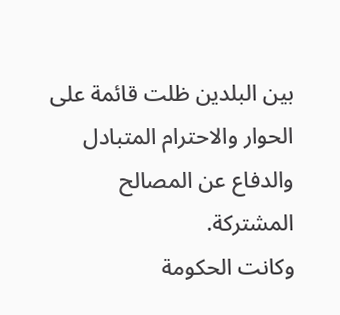بين البلدين ظلت قائمة على الحوار والاحترام المتبادل والدفاع عن المصالح المشتركة.
وكانت الحكومة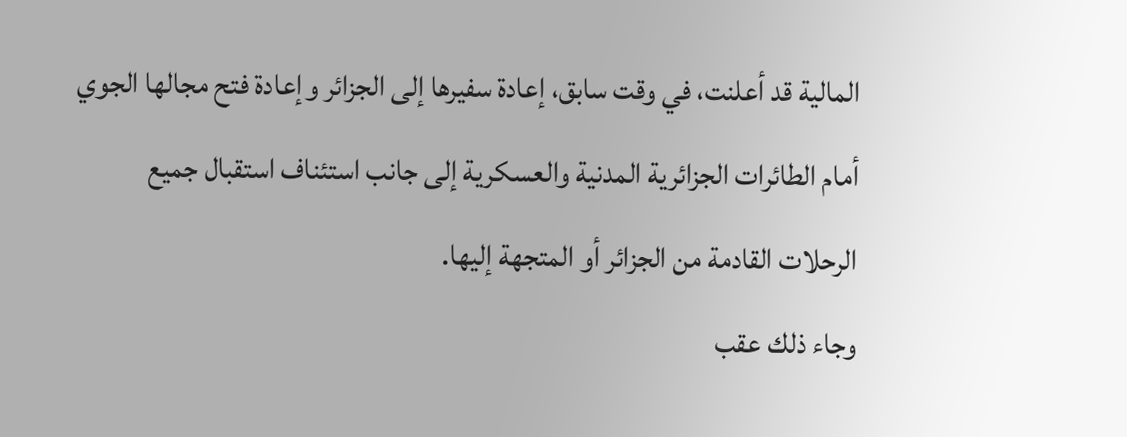المالية قد أعلنت، في وقت سابق، إعادة سفيرها إلى الجزائر وإعادة فتح مجالها الجوي أمام الطائرات الجزائرية المدنية والعسكرية إلى جانب استئناف استقبال جميع الرحلات القادمة من الجزائر أو المتجهة إليها.
وجاء ذلك عقب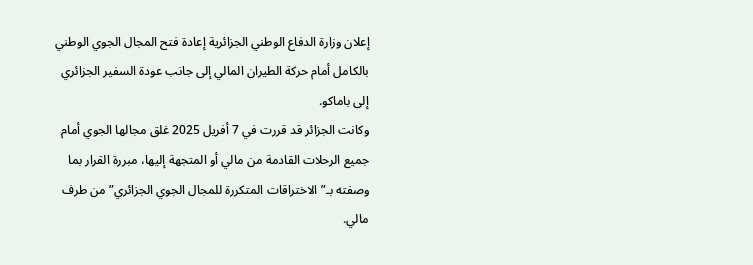إعلان وزارة الدفاع الوطني الجزائرية إعادة فتح المجال الجوي الوطني بالكامل أمام حركة الطيران المالي إلى جانب عودة السفير الجزائري إلى باماكو.
وكانت الجزائر قد قررت في 7 أفريل 2025 غلق مجالها الجوي أمام جميع الرحلات القادمة من مالي أو المتجهة إليها، مبررة القرار بما وصفته بـ”الاختراقات المتكررة للمجال الجوي الجزائري” من طرف مالي.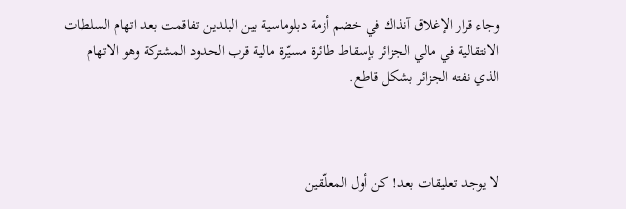وجاء قرار الإغلاق آنذاك في خضم أزمة دبلوماسية بين البلدين تفاقمت بعد اتهام السلطات الانتقالية في مالي الجزائر بإسقاط طائرة مسيّرة مالية قرب الحدود المشتركة وهو الاتهام الذي نفته الجزائر بشكل قاطع.



لا يوجد تعليقات بعد! كن أول المعلّقين